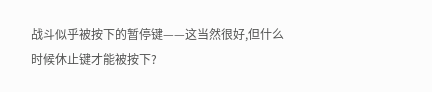战斗似乎被按下的暂停键——这当然很好,但什么时候休止键才能被按下?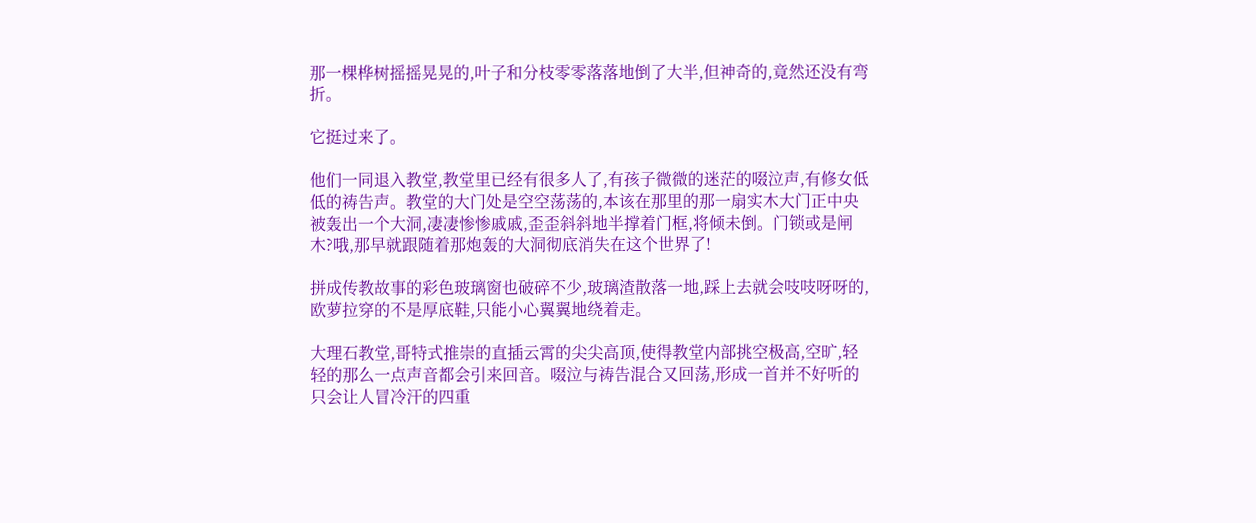那一棵桦树摇摇晃晃的,叶子和分枝零零落落地倒了大半,但神奇的,竟然还没有弯折。

它挺过来了。

他们一同退入教堂,教堂里已经有很多人了,有孩子微微的迷茫的啜泣声,有修女低低的祷告声。教堂的大门处是空空荡荡的,本该在那里的那一扇实木大门正中央被轰出一个大洞,凄凄惨惨戚戚,歪歪斜斜地半撑着门框,将倾未倒。门锁或是闸木?哦,那早就跟随着那炮轰的大洞彻底消失在这个世界了!

拼成传教故事的彩色玻璃窗也破碎不少,玻璃渣散落一地,踩上去就会吱吱呀呀的,欧萝拉穿的不是厚底鞋,只能小心翼翼地绕着走。

大理石教堂,哥特式推崇的直插云霄的尖尖高顶,使得教堂内部挑空极高,空旷,轻轻的那么一点声音都会引来回音。啜泣与祷告混合又回荡,形成一首并不好听的只会让人冒冷汗的四重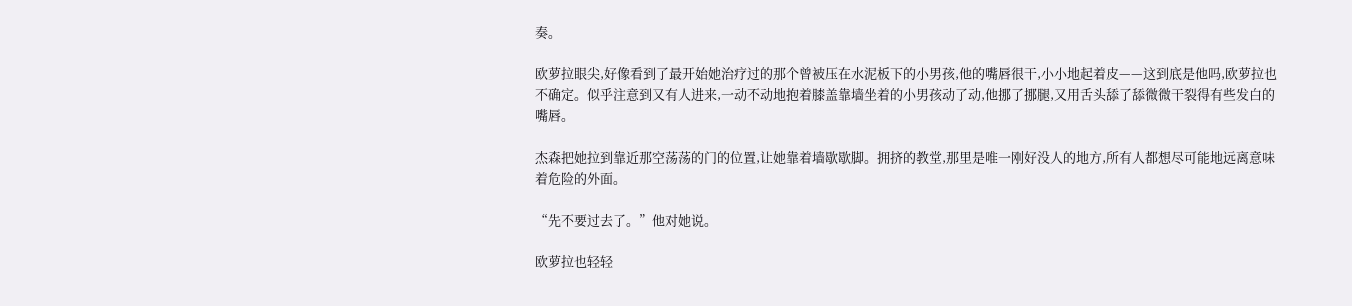奏。

欧萝拉眼尖,好像看到了最开始她治疗过的那个曾被压在水泥板下的小男孩,他的嘴唇很干,小小地起着皮——这到底是他吗,欧萝拉也不确定。似乎注意到又有人进来,一动不动地抱着膝盖靠墙坐着的小男孩动了动,他挪了挪腿,又用舌头舔了舔微微干裂得有些发白的嘴唇。

杰森把她拉到靠近那空荡荡的门的位置,让她靠着墙歇歇脚。拥挤的教堂,那里是唯一刚好没人的地方,所有人都想尽可能地远离意味着危险的外面。

“先不要过去了。”他对她说。

欧萝拉也轻轻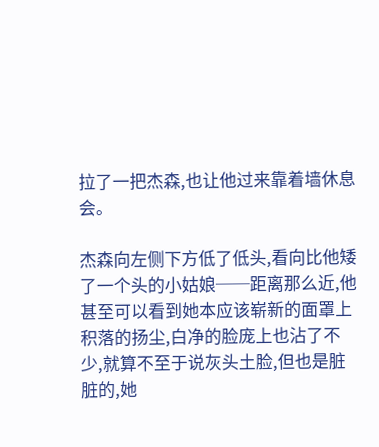拉了一把杰森,也让他过来靠着墙休息会。

杰森向左侧下方低了低头,看向比他矮了一个头的小姑娘──距离那么近,他甚至可以看到她本应该崭新的面罩上积落的扬尘,白净的脸庞上也沾了不少,就算不至于说灰头土脸,但也是脏脏的,她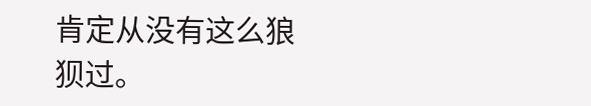肯定从没有这么狼狈过。